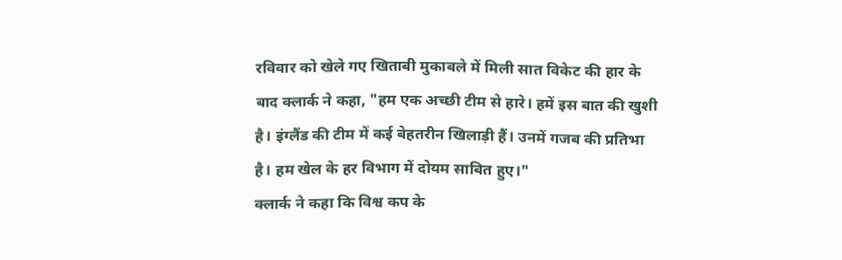रविवार को खेले गए खिताबी मुकाबले में मिली सात विकेट की हार के बाद क्लार्क ने कहा, "हम एक अच्छी टीम से हारे। हमें इस बात की खुशी है। इंग्लैंड की टीम में कई बेहतरीन खिलाड़ी हैं। उनमें गजब की प्रतिभा है। हम खेल के हर विभाग में दोयम साबित हुए।"
क्लार्क ने कहा कि विश्व कप के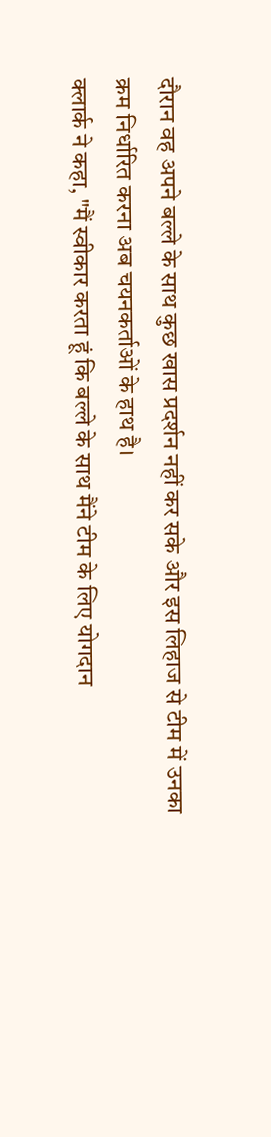दौरान वह अपने बल्ले के साथ कुछ खास प्रदर्शन नहीं कर सके और इस लिहाज से टीम में उनका क्रम निर्धारित करना अब चयनकर्ताओं के हाथ है।
क्लार्क ने कहा, "मैं स्वीकार करता हूं कि बल्ले के साथ मैंने टीम के लिए योगदान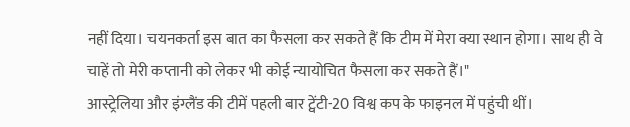नहीं दिया। चयनकर्ता इस बात का फैसला कर सकते हैं कि टीम में मेरा क्या स्थान होगा। साथ ही वे चाहें तो मेरी कप्तानी को लेकर भी कोई न्यायोचित फैसला कर सकते हैं।"
आस्ट्रेलिया और इंग्लैंड की टीमें पहली बार ट्वेंटी-20 विश्व कप के फाइनल में पहुंची थीं।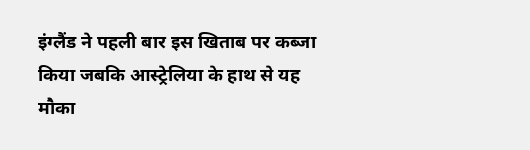इंग्लैंड ने पहली बार इस खिताब पर कब्जा किया जबकि आस्ट्रेलिया के हाथ से यह मौका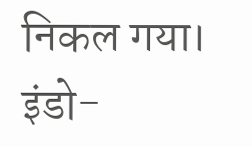निकल गया।
इंडो-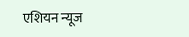एशियन न्यूज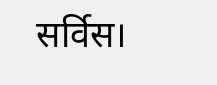सर्विस।